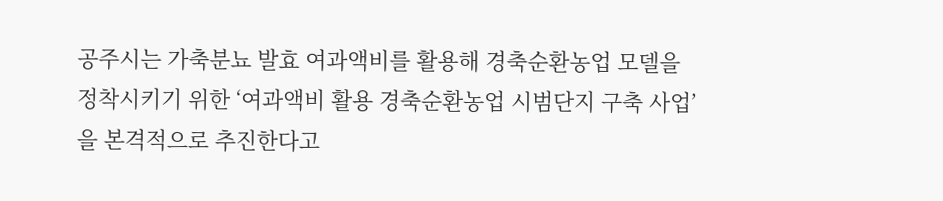공주시는 가축분뇨 발효 여과액비를 활용해 경축순환농업 모델을 정착시키기 위한 ‘여과액비 활용 경축순환농업 시범단지 구축 사업’을 본격적으로 추진한다고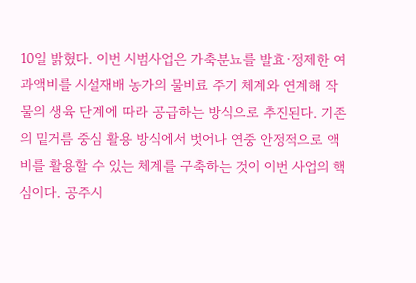10일 밝혔다. 이번 시범사업은 가축분뇨를 발효·정제한 여과액비를 시설재배 농가의 물비료 주기 체계와 연계해 작물의 생육 단계에 따라 공급하는 방식으로 추진된다. 기존의 밑거름 중심 활용 방식에서 벗어나 연중 안정적으로 액비를 활용할 수 있는 체계를 구축하는 것이 이번 사업의 핵심이다. 공주시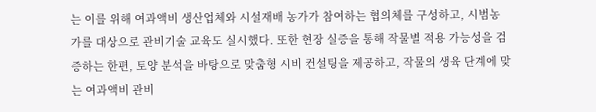는 이를 위해 여과액비 생산업체와 시설재배 농가가 참여하는 협의체를 구성하고, 시범농가를 대상으로 관비기술 교육도 실시했다. 또한 현장 실증을 통해 작물별 적용 가능성을 검증하는 한편, 토양 분석을 바탕으로 맞춤형 시비 컨설팅을 제공하고, 작물의 생육 단계에 맞는 여과액비 관비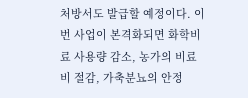처방서도 발급할 예정이다. 이번 사업이 본격화되면 화학비료 사용량 감소, 농가의 비료비 절감, 가축분뇨의 안정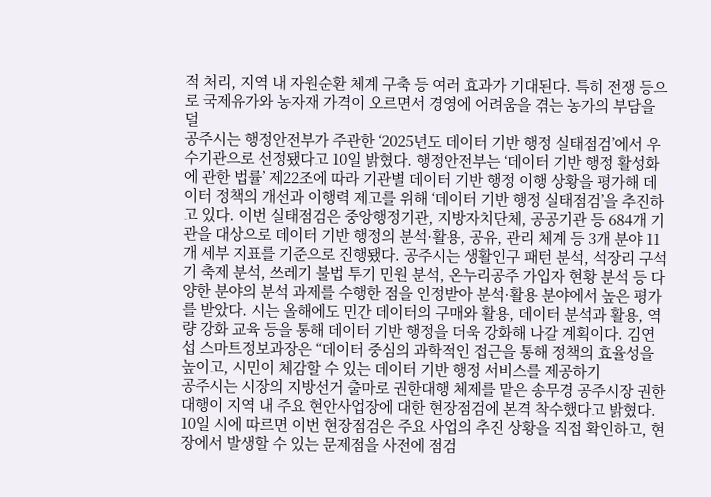적 처리, 지역 내 자원순환 체계 구축 등 여러 효과가 기대된다. 특히 전쟁 등으로 국제유가와 농자재 가격이 오르면서 경영에 어려움을 겪는 농가의 부담을 덜
공주시는 행정안전부가 주관한 ‘2025년도 데이터 기반 행정 실태점검’에서 우수기관으로 선정됐다고 10일 밝혔다. 행정안전부는 ‘데이터 기반 행정 활성화에 관한 법률’ 제22조에 따라 기관별 데이터 기반 행정 이행 상황을 평가해 데이터 정책의 개선과 이행력 제고를 위해 ‘데이터 기반 행정 실태점검’을 추진하고 있다. 이번 실태점검은 중앙행정기관, 지방자치단체, 공공기관 등 684개 기관을 대상으로 데이터 기반 행정의 분석·활용, 공유, 관리 체계 등 3개 분야 11개 세부 지표를 기준으로 진행됐다. 공주시는 생활인구 패턴 분석, 석장리 구석기 축제 분석, 쓰레기 불법 투기 민원 분석, 온누리공주 가입자 현황 분석 등 다양한 분야의 분석 과제를 수행한 점을 인정받아 분석·활용 분야에서 높은 평가를 받았다. 시는 올해에도 민간 데이터의 구매와 활용, 데이터 분석과 활용, 역량 강화 교육 등을 통해 데이터 기반 행정을 더욱 강화해 나갈 계획이다. 김연섭 스마트정보과장은 “데이터 중심의 과학적인 접근을 통해 정책의 효율성을 높이고, 시민이 체감할 수 있는 데이터 기반 행정 서비스를 제공하기
공주시는 시장의 지방선거 출마로 권한대행 체제를 맡은 송무경 공주시장 권한대행이 지역 내 주요 현안사업장에 대한 현장점검에 본격 착수했다고 밝혔다. 10일 시에 따르면 이번 현장점검은 주요 사업의 추진 상황을 직접 확인하고, 현장에서 발생할 수 있는 문제점을 사전에 점검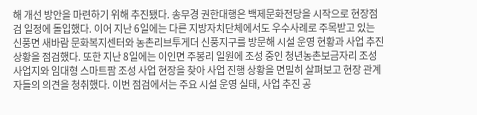해 개선 방안을 마련하기 위해 추진됐다. 송무경 권한대행은 백제문화전당을 시작으로 현장점검 일정에 돌입했다. 이어 지난 6일에는 다른 지방자치단체에서도 우수사례로 주목받고 있는 신풍면 새바람 문화복지센터와 농촌리브투게더 신풍지구를 방문해 시설 운영 현황과 사업 추진 상황을 점검했다. 또한 지난 8일에는 이인면 주봉리 일원에 조성 중인 청년농촌보금자리 조성 사업지와 임대형 스마트팜 조성 사업 현장을 찾아 사업 진행 상황을 면밀히 살펴보고 현장 관계자들의 의견을 청취했다. 이번 점검에서는 주요 시설 운영 실태, 사업 추진 공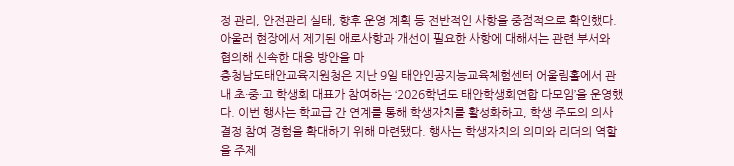정 관리, 안전관리 실태, 향후 운영 계획 등 전반적인 사항을 중점적으로 확인했다. 아울러 현장에서 제기된 애로사항과 개선이 필요한 사항에 대해서는 관련 부서와 협의해 신속한 대응 방안을 마
충청남도태안교육지원청은 지난 9일 태안인공지능교육체험센터 어울림홀에서 관내 초·중·고 학생회 대표가 참여하는 ‘2026학년도 태안학생회연합 다모임’을 운영했다. 이번 행사는 학교급 간 연계를 통해 학생자치를 활성화하고, 학생 주도의 의사결정 참여 경험을 확대하기 위해 마련됐다. 행사는 학생자치의 의미와 리더의 역할을 주제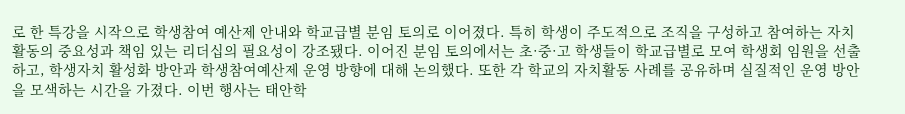로 한 특강을 시작으로 학생참여 예산제 안내와 학교급별 분임 토의로 이어졌다. 특히 학생이 주도적으로 조직을 구성하고 참여하는 자치활동의 중요성과 책임 있는 리더십의 필요성이 강조됐다. 이어진 분임 토의에서는 초·중·고 학생들이 학교급별로 모여 학생회 임원을 선출하고, 학생자치 활성화 방안과 학생참여예산제 운영 방향에 대해 논의했다. 또한 각 학교의 자치활동 사례를 공유하며 실질적인 운영 방안을 모색하는 시간을 가졌다. 이번 행사는 태안학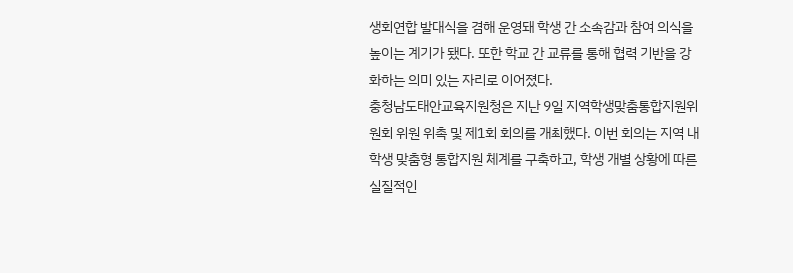생회연합 발대식을 겸해 운영돼 학생 간 소속감과 참여 의식을 높이는 계기가 됐다. 또한 학교 간 교류를 통해 협력 기반을 강화하는 의미 있는 자리로 이어졌다.
충청남도태안교육지원청은 지난 9일 지역학생맞춤통합지원위원회 위원 위촉 및 제1회 회의를 개최했다. 이번 회의는 지역 내 학생 맞춤형 통합지원 체계를 구축하고, 학생 개별 상황에 따른 실질적인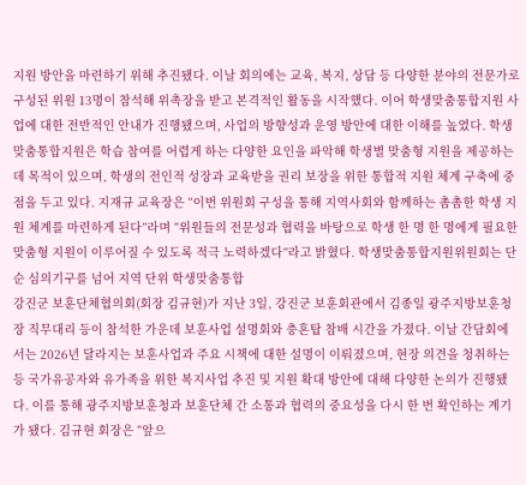지원 방안을 마련하기 위해 추진됐다. 이날 회의에는 교육, 복지, 상담 등 다양한 분야의 전문가로 구성된 위원 13명이 참석해 위촉장을 받고 본격적인 활동을 시작했다. 이어 학생맞춤통합지원 사업에 대한 전반적인 안내가 진행됐으며, 사업의 방향성과 운영 방안에 대한 이해를 높였다. 학생맞춤통합지원은 학습 참여를 어렵게 하는 다양한 요인을 파악해 학생별 맞춤형 지원을 제공하는 데 목적이 있으며, 학생의 전인적 성장과 교육받을 권리 보장을 위한 통합적 지원 체계 구축에 중점을 두고 있다. 지재규 교육장은 “이번 위원회 구성을 통해 지역사회와 함께하는 촘촘한 학생 지원 체계를 마련하게 된다”라며 “위원들의 전문성과 협력을 바탕으로 학생 한 명 한 명에게 필요한 맞춤형 지원이 이루어질 수 있도록 적극 노력하겠다”라고 밝혔다. 학생맞춤통합지원위원회는 단순 심의기구를 넘어 지역 단위 학생맞춤통합
강진군 보훈단체협의회(회장 김규현)가 지난 3일, 강진군 보훈회관에서 김종일 광주지방보훈청장 직무대리 등이 참석한 가운데 보훈사업 설명회와 충혼탑 참배 시간을 가졌다. 이날 간담회에서는 2026년 달라지는 보훈사업과 주요 시책에 대한 설명이 이뤄졌으며, 현장 의견을 청취하는 등 국가유공자와 유가족을 위한 복지사업 추진 및 지원 확대 방안에 대해 다양한 논의가 진행됐다. 이를 통해 광주지방보훈청과 보훈단체 간 소통과 협력의 중요성을 다시 한 번 확인하는 계기가 됐다. 김규현 회장은 “앞으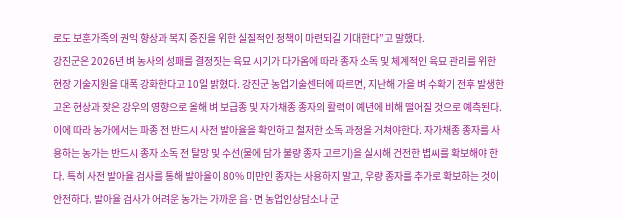로도 보훈가족의 권익 향상과 복지 증진을 위한 실질적인 정책이 마련되길 기대한다”고 말했다.
강진군은 2026년 벼 농사의 성패를 결정짓는 육묘 시기가 다가옴에 따라 종자 소독 및 체계적인 육묘 관리를 위한 현장 기술지원을 대폭 강화한다고 10일 밝혔다. 강진군 농업기술센터에 따르면, 지난해 가을 벼 수확기 전후 발생한 고온 현상과 잦은 강우의 영향으로 올해 벼 보급종 및 자가채종 종자의 활력이 예년에 비해 떨어질 것으로 예측된다. 이에 따라 농가에서는 파종 전 반드시 사전 발아율을 확인하고 철저한 소독 과정을 거쳐야한다. 자가채종 종자를 사용하는 농가는 반드시 종자 소독 전 탈망 및 수선(물에 담가 불량 종자 고르기)을 실시해 건전한 볍씨를 확보해야 한다. 특히 사전 발아율 검사를 통해 발아율이 80% 미만인 종자는 사용하지 말고, 우량 종자를 추가로 확보하는 것이 안전하다. 발아율 검사가 어려운 농가는 가까운 읍·면 농업인상담소나 군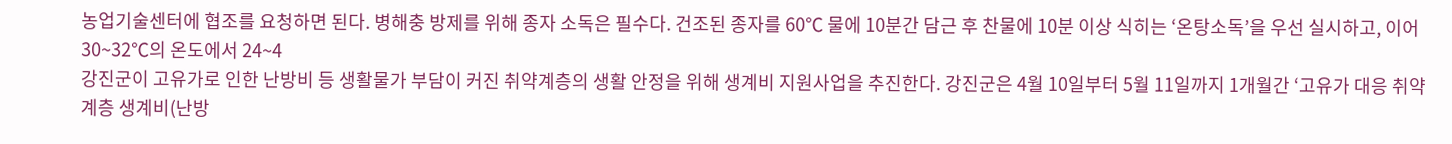농업기술센터에 협조를 요청하면 된다. 병해충 방제를 위해 종자 소독은 필수다. 건조된 종자를 60℃ 물에 10분간 담근 후 찬물에 10분 이상 식히는 ‘온탕소독’을 우선 실시하고, 이어 30~32℃의 온도에서 24~4
강진군이 고유가로 인한 난방비 등 생활물가 부담이 커진 취약계층의 생활 안정을 위해 생계비 지원사업을 추진한다. 강진군은 4월 10일부터 5월 11일까지 1개월간 ‘고유가 대응 취약계층 생계비(난방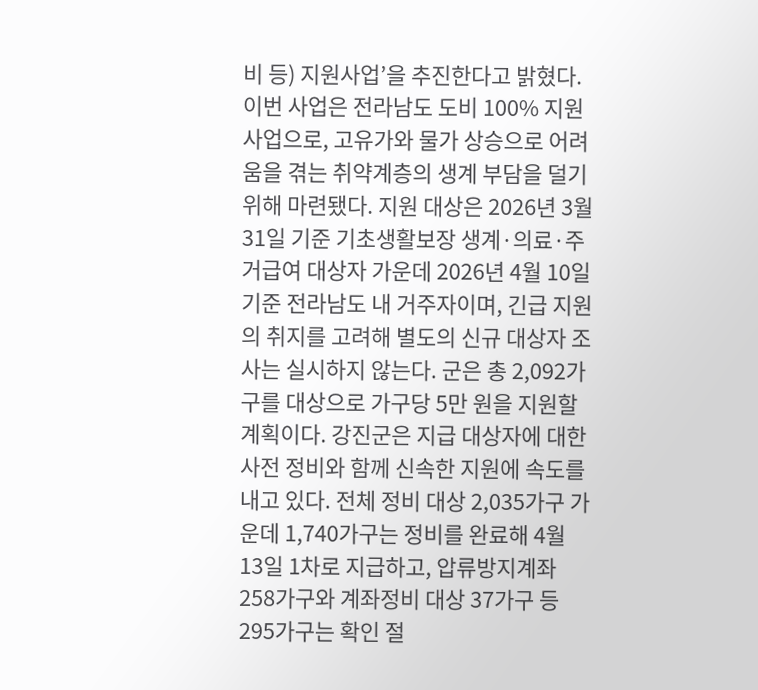비 등) 지원사업’을 추진한다고 밝혔다. 이번 사업은 전라남도 도비 100% 지원사업으로, 고유가와 물가 상승으로 어려움을 겪는 취약계층의 생계 부담을 덜기 위해 마련됐다. 지원 대상은 2026년 3월 31일 기준 기초생활보장 생계·의료·주거급여 대상자 가운데 2026년 4월 10일 기준 전라남도 내 거주자이며, 긴급 지원의 취지를 고려해 별도의 신규 대상자 조사는 실시하지 않는다. 군은 총 2,092가구를 대상으로 가구당 5만 원을 지원할 계획이다. 강진군은 지급 대상자에 대한 사전 정비와 함께 신속한 지원에 속도를 내고 있다. 전체 정비 대상 2,035가구 가운데 1,740가구는 정비를 완료해 4월 13일 1차로 지급하고, 압류방지계좌 258가구와 계좌정비 대상 37가구 등 295가구는 확인 절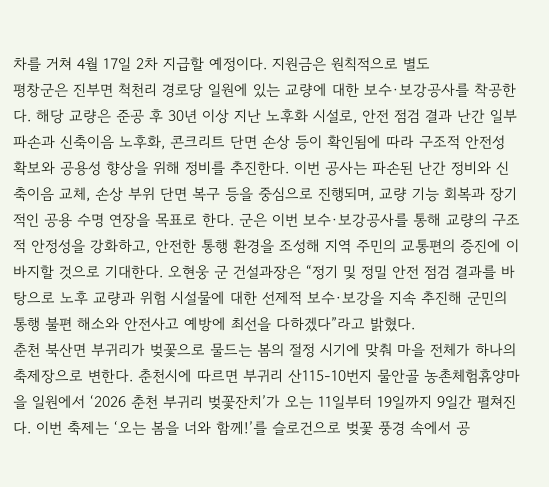차를 거쳐 4월 17일 2차 지급할 예정이다. 지원금은 원칙적으로 별도
평창군은 진부면 척천리 경로당 일원에 있는 교량에 대한 보수·보강공사를 착공한다. 해당 교량은 준공 후 30년 이상 지난 노후화 시설로, 안전 점검 결과 난간 일부 파손과 신축이음 노후화, 콘크리트 단면 손상 등이 확인됨에 따라 구조적 안전성 확보와 공용성 향상을 위해 정비를 추진한다. 이번 공사는 파손된 난간 정비와 신축이음 교체, 손상 부위 단면 복구 등을 중심으로 진행되며, 교량 기능 회복과 장기적인 공용 수명 연장을 목표로 한다. 군은 이번 보수·보강공사를 통해 교량의 구조적 안정성을 강화하고, 안전한 통행 환경을 조성해 지역 주민의 교통편의 증진에 이바지할 것으로 기대한다. 오현웅 군 건설과장은 “정기 및 정밀 안전 점검 결과를 바탕으로 노후 교량과 위험 시설물에 대한 선제적 보수·보강을 지속 추진해 군민의 통행 불편 해소와 안전사고 예방에 최선을 다하겠다”라고 밝혔다.
춘천 북산면 부귀리가 벚꽃으로 물드는 봄의 절정 시기에 맞춰 마을 전체가 하나의 축제장으로 변한다. 춘천시에 따르면 부귀리 산115-10번지 물안골 농촌체험휴양마을 일원에서 ‘2026 춘천 부귀리 벚꽃잔치’가 오는 11일부터 19일까지 9일간 펼쳐진다. 이번 축제는 ‘오는 봄을 너와 함께!’를 슬로건으로 벚꽃 풍경 속에서 공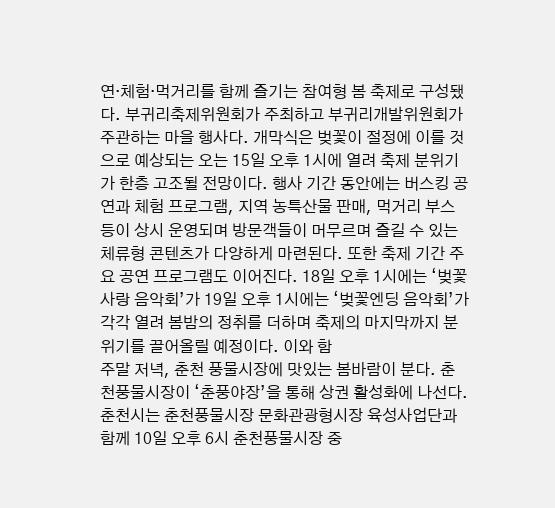연·체험·먹거리를 함께 즐기는 참여형 봄 축제로 구성됐다. 부귀리축제위원회가 주최하고 부귀리개발위원회가 주관하는 마을 행사다. 개막식은 벚꽃이 절정에 이를 것으로 예상되는 오는 15일 오후 1시에 열려 축제 분위기가 한층 고조될 전망이다. 행사 기간 동안에는 버스킹 공연과 체험 프로그램, 지역 농특산물 판매, 먹거리 부스 등이 상시 운영되며 방문객들이 머무르며 즐길 수 있는 체류형 콘텐츠가 다양하게 마련된다. 또한 축제 기간 주요 공연 프로그램도 이어진다. 18일 오후 1시에는 ‘벚꽃사랑 음악회’가 19일 오후 1시에는 ‘벚꽃엔딩 음악회’가 각각 열려 봄밤의 정취를 더하며 축제의 마지막까지 분위기를 끌어올릴 예정이다. 이와 함
주말 저녁, 춘천 풍물시장에 맛있는 봄바람이 분다. 춘천풍물시장이 ‘춘풍야장’을 통해 상권 활성화에 나선다. 춘천시는 춘천풍물시장 문화관광형시장 육성사업단과 함께 10일 오후 6시 춘천풍물시장 중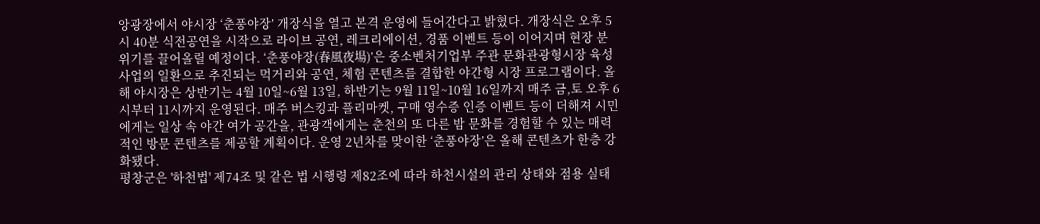앙광장에서 야시장 ‘춘풍야장’ 개장식을 열고 본격 운영에 들어간다고 밝혔다. 개장식은 오후 5시 40분 식전공연을 시작으로 라이브 공연, 레크리에이션, 경품 이벤트 등이 이어지며 현장 분위기를 끌어올릴 예정이다. ‘춘풍야장(春風夜場)’은 중소벤처기업부 주관 문화관광형시장 육성사업의 일환으로 추진되는 먹거리와 공연, 체험 콘텐츠를 결합한 야간형 시장 프로그램이다. 올해 야시장은 상반기는 4월 10일~6월 13일, 하반기는 9월 11일~10월 16일까지 매주 금,토 오후 6시부터 11시까지 운영된다. 매주 버스킹과 플리마켓, 구매 영수증 인증 이벤트 등이 더해져 시민에게는 일상 속 야간 여가 공간을, 관광객에게는 춘천의 또 다른 밤 문화를 경험할 수 있는 매력적인 방문 콘텐츠를 제공할 계획이다. 운영 2년차를 맞이한 ‘춘풍야장’은 올해 콘텐츠가 한층 강화됐다.
평창군은 '하천법' 제74조 및 같은 법 시행령 제82조에 따라 하천시설의 관리 상태와 점용 실태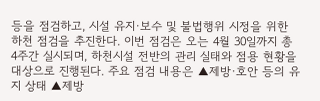등을 점검하고, 시설 유지·보수 및 불법행위 시정을 위한 하천 점검을 추진한다. 이번 점검은 오는 4월 30일까지 총 4주간 실시되며, 하천시설 전반의 관리 실태와 점용 현황을 대상으로 진행된다. 주요 점검 내용은 ▲제방·호안 등의 유지 상태 ▲제방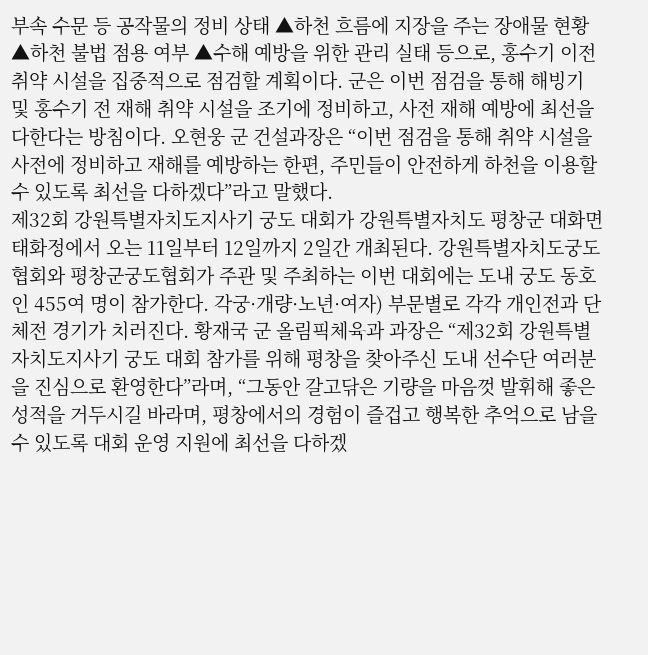부속 수문 등 공작물의 정비 상태 ▲하천 흐름에 지장을 주는 장애물 현황 ▲하천 불법 점용 여부 ▲수해 예방을 위한 관리 실태 등으로, 홍수기 이전 취약 시설을 집중적으로 점검할 계획이다. 군은 이번 점검을 통해 해빙기 및 홍수기 전 재해 취약 시설을 조기에 정비하고, 사전 재해 예방에 최선을 다한다는 방침이다. 오현웅 군 건설과장은 “이번 점검을 통해 취약 시설을 사전에 정비하고 재해를 예방하는 한편, 주민들이 안전하게 하천을 이용할 수 있도록 최선을 다하겠다”라고 말했다.
제32회 강원특별자치도지사기 궁도 대회가 강원특별자치도 평창군 대화면 태화정에서 오는 11일부터 12일까지 2일간 개최된다. 강원특별자치도궁도협회와 평창군궁도협회가 주관 및 주최하는 이번 대회에는 도내 궁도 동호인 455여 명이 참가한다. 각궁·개량·노년·여자) 부문별로 각각 개인전과 단체전 경기가 치러진다. 황재국 군 올림픽체육과 과장은 “제32회 강원특별자치도지사기 궁도 대회 참가를 위해 평창을 찾아주신 도내 선수단 여러분을 진심으로 환영한다”라며, “그동안 갈고닦은 기량을 마음껏 발휘해 좋은 성적을 거두시길 바라며, 평창에서의 경험이 즐겁고 행복한 추억으로 남을 수 있도록 대회 운영 지원에 최선을 다하겠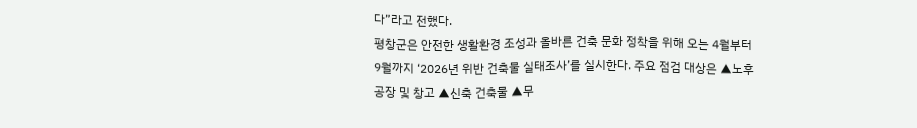다”라고 전했다.
평창군은 안전한 생활환경 조성과 올바른 건축 문화 정착을 위해 오는 4월부터 9월까지 ‘2026년 위반 건축물 실태조사’를 실시한다. 주요 점검 대상은 ▲노후 공장 및 창고 ▲신축 건축물 ▲무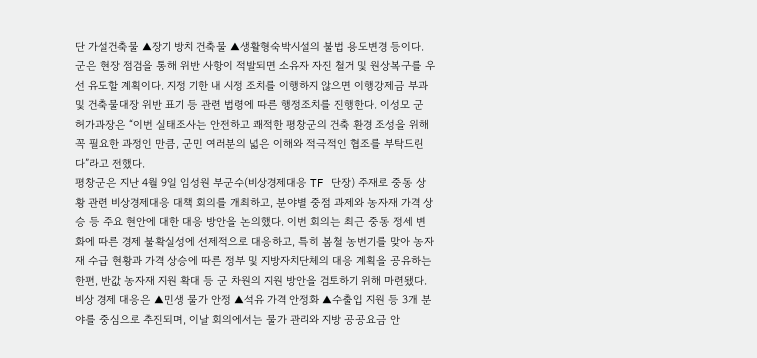단 가설건축물 ▲장기 방치 건축물 ▲생활형숙박시설의 불법 용도변경 등이다. 군은 현장 점검을 통해 위반 사항이 적발되면 소유자 자진 철거 및 원상복구를 우선 유도할 계획이다. 지정 기한 내 시정 조치를 이행하지 않으면 이행강제금 부과 및 건축물대장 위반 표기 등 관련 법령에 따른 행정조치를 진행한다. 이성모 군 허가과장은 “이번 실태조사는 안전하고 쾌적한 평창군의 건축 환경 조성을 위해 꼭 필요한 과정인 만큼, 군민 여러분의 넓은 이해와 적극적인 협조를 부탁드린다”라고 전했다.
평창군은 지난 4월 9일 임성원 부군수(비상경제대응 TF 단장) 주재로 중동 상황 관련 비상경제대응 대책 회의를 개최하고, 분야별 중점 과제와 농자재 가격 상승 등 주요 현안에 대한 대응 방안을 논의했다. 이번 회의는 최근 중동 정세 변화에 따른 경제 불확실성에 선제적으로 대응하고, 특히 봄철 농번기를 맞아 농자재 수급 현황과 가격 상승에 따른 정부 및 지방자치단체의 대응 계획을 공유하는 한편, 반값 농자재 지원 확대 등 군 차원의 지원 방안을 검토하기 위해 마련됐다. 비상 경제 대응은 ▲민생 물가 안정 ▲석유 가격 안정화 ▲수출입 지원 등 3개 분야를 중심으로 추진되며, 이날 회의에서는 물가 관리와 지방 공공요금 안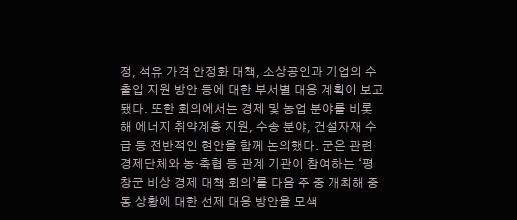정, 석유 가격 안정화 대책, 소상공인과 기업의 수출입 지원 방안 등에 대한 부서별 대응 계획이 보고됐다. 또한 회의에서는 경제 및 농업 분야를 비롯해 에너지 취약계층 지원, 수송 분야, 건설자재 수급 등 전반적인 현안을 함께 논의했다. 군은 관련 경제단체와 농·축협 등 관계 기관이 참여하는 ‘평창군 비상 경제 대책 회의’를 다음 주 중 개최해 중동 상황에 대한 선제 대응 방안을 모색